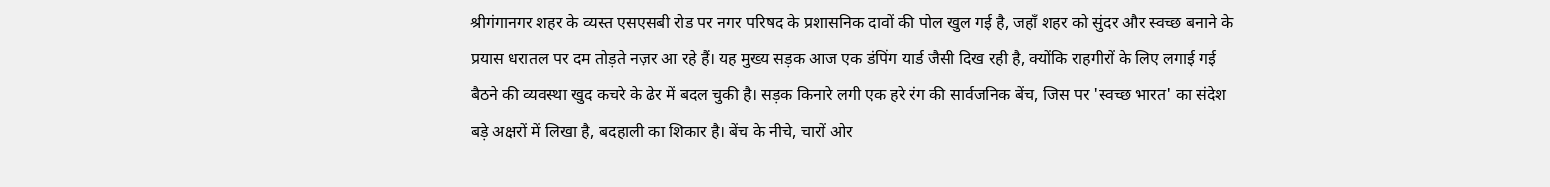श्रीगंगानगर शहर के व्यस्त एसएसबी रोड पर नगर परिषद के प्रशासनिक दावों की पोल खुल गई है, जहाँ शहर को सुंदर और स्वच्छ बनाने के प्रयास धरातल पर दम तोड़ते नज़र आ रहे हैं। यह मुख्य सड़क आज एक डंपिंग यार्ड जैसी दिख रही है, क्योंकि राहगीरों के लिए लगाई गई बैठने की व्यवस्था खुद कचरे के ढेर में बदल चुकी है। सड़क किनारे लगी एक हरे रंग की सार्वजनिक बेंच, जिस पर 'स्वच्छ भारत' का संदेश बड़े अक्षरों में लिखा है, बदहाली का शिकार है। बेंच के नीचे, चारों ओर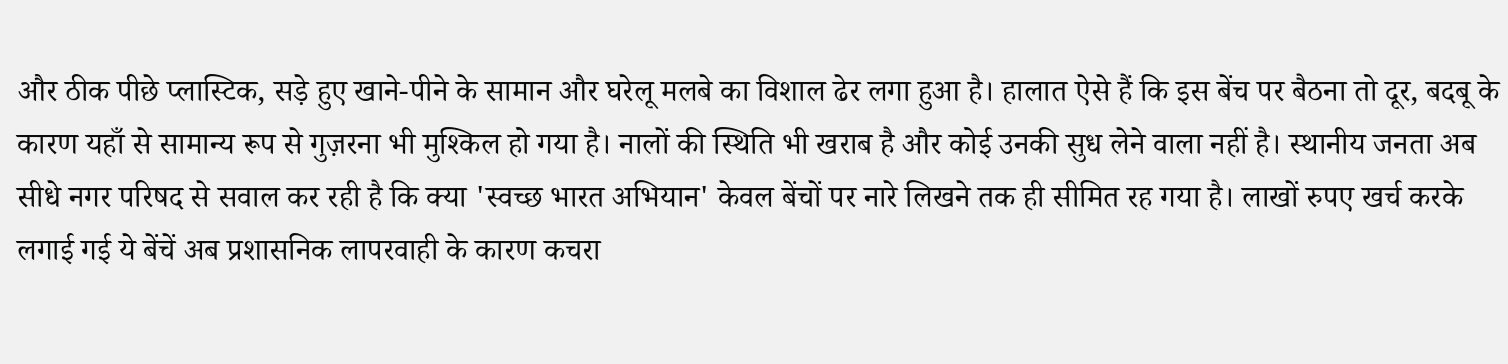और ठीक पीछे प्लास्टिक, सड़े हुए खाने-पीने के सामान और घरेलू मलबे का विशाल ढेर लगा हुआ है। हालात ऐसे हैं कि इस बेंच पर बैठना तो दूर, बदबू के कारण यहाँ से सामान्य रूप से गुज़रना भी मुश्किल हो गया है। नालों की स्थिति भी खराब है और कोई उनकी सुध लेने वाला नहीं है। स्थानीय जनता अब सीधे नगर परिषद से सवाल कर रही है कि क्या 'स्वच्छ भारत अभियान' केवल बेंचों पर नारे लिखने तक ही सीमित रह गया है। लाखों रुपए खर्च करके लगाई गई ये बेंचें अब प्रशासनिक लापरवाही के कारण कचरा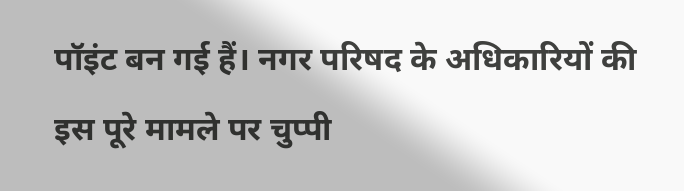पॉइंट बन गई हैं। नगर परिषद के अधिकारियों की इस पूरे मामले पर चुप्पी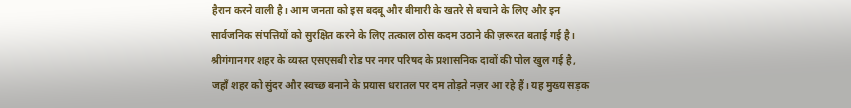हैरान करने वाली है। आम जनता को इस बदबू और बीमारी के खतरे से बचाने के लिए और इन सार्वजनिक संपत्तियों को सुरक्षित करने के लिए तत्काल ठोस कदम उठाने की ज़रूरत बताई गई है।
श्रीगंगानगर शहर के व्यस्त एसएसबी रोड पर नगर परिषद के प्रशासनिक दावों की पोल खुल गई है, जहाँ शहर को सुंदर और स्वच्छ बनाने के प्रयास धरातल पर दम तोड़ते नज़र आ रहे हैं। यह मुख्य सड़क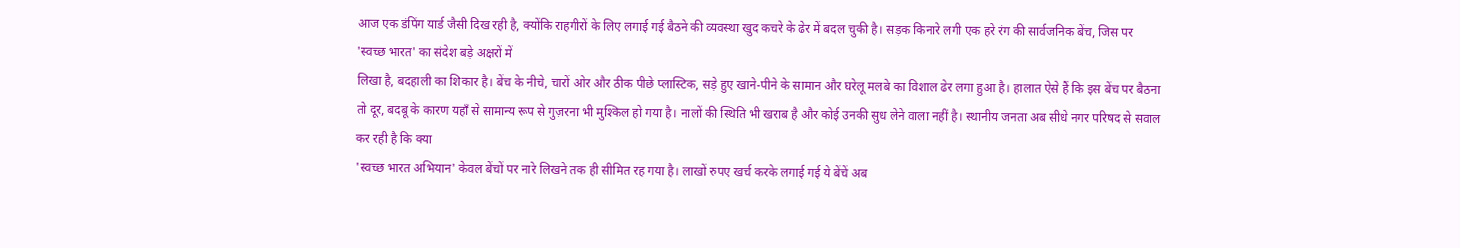आज एक डंपिंग यार्ड जैसी दिख रही है, क्योंकि राहगीरों के लिए लगाई गई बैठने की व्यवस्था खुद कचरे के ढेर में बदल चुकी है। सड़क किनारे लगी एक हरे रंग की सार्वजनिक बेंच, जिस पर 'स्वच्छ भारत' का संदेश बड़े अक्षरों में
लिखा है, बदहाली का शिकार है। बेंच के नीचे, चारों ओर और ठीक पीछे प्लास्टिक, सड़े हुए खाने-पीने के सामान और घरेलू मलबे का विशाल ढेर लगा हुआ है। हालात ऐसे हैं कि इस बेंच पर बैठना तो दूर, बदबू के कारण यहाँ से सामान्य रूप से गुज़रना भी मुश्किल हो गया है। नालों की स्थिति भी खराब है और कोई उनकी सुध लेने वाला नहीं है। स्थानीय जनता अब सीधे नगर परिषद से सवाल कर रही है कि क्या
'स्वच्छ भारत अभियान' केवल बेंचों पर नारे लिखने तक ही सीमित रह गया है। लाखों रुपए खर्च करके लगाई गई ये बेंचें अब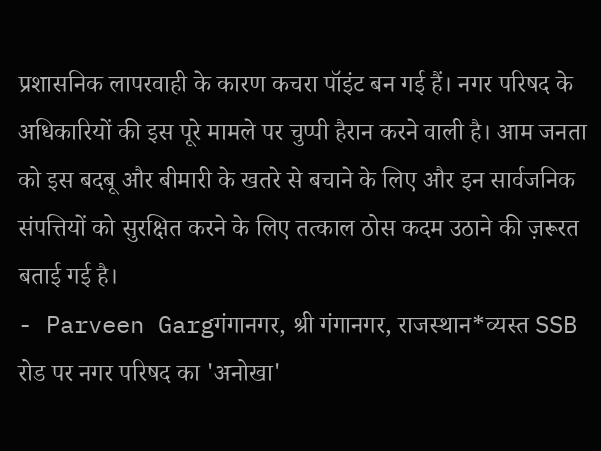प्रशासनिक लापरवाही के कारण कचरा पॉइंट बन गई हैं। नगर परिषद के अधिकारियों की इस पूरे मामले पर चुप्पी हैरान करने वाली है। आम जनता को इस बदबू और बीमारी के खतरे से बचाने के लिए और इन सार्वजनिक संपत्तियों को सुरक्षित करने के लिए तत्काल ठोस कदम उठाने की ज़रूरत बताई गई है।
- Parveen Gargगंगानगर, श्री गंगानगर, राजस्थान*व्यस्त SSB रोड पर नगर परिषद का 'अनोखा'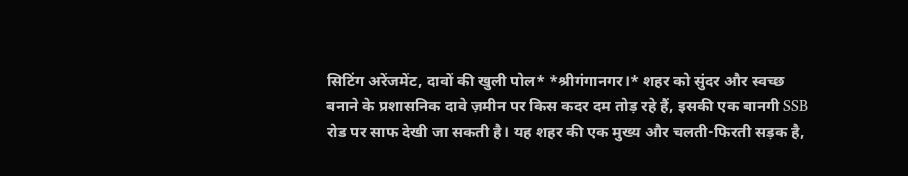सिटिंग अरेंजमेंट, दावों की खुली पोल* *श्रीगंगानगर।* शहर को सुंदर और स्वच्छ बनाने के प्रशासनिक दावे ज़मीन पर किस कदर दम तोड़ रहे हैं, इसकी एक बानगी SSB रोड पर साफ देखी जा सकती है। यह शहर की एक मुख्य और चलती-फिरती सड़क है,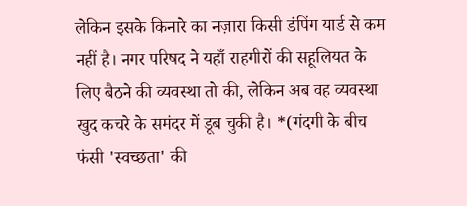लेकिन इसके किनारे का नज़ारा किसी डंपिंग यार्ड से कम नहीं है। नगर परिषद ने यहाँ राहगीरों की सहूलियत के लिए बैठने की व्यवस्था तो की, लेकिन अब वह व्यवस्था खुद कचरे के समंदर में डूब चुकी है। *(गंदगी के बीच फंसी 'स्वच्छता' की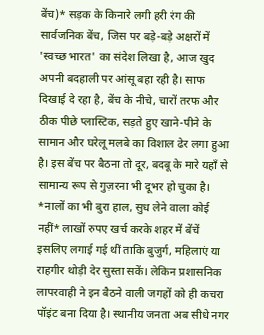बेंच)* सड़क के किनारे लगी हरी रंग की सार्वजनिक बेंच, जिस पर बड़े-बड़े अक्षरों में 'स्वच्छ भारत' का संदेश लिखा है, आज खुद अपनी बदहाली पर आंसू बहा रही है। साफ दिखाई दे रहा है, बेंच के नीचे, चारों तरफ और ठीक पीछे प्लास्टिक, सड़ते हुए खाने-पीने के सामान और घरेलू मलबे का विशाल ढेर लगा हुआ है। इस बेंच पर बैठना तो दूर, बदबू के मारे यहाँ से सामान्य रूप से गुज़रना भी दूभर हो चुका है। *नालों का भी बुरा हाल, सुध लेने वाला कोई नहीं* लाखों रुपए खर्च करके शहर में बेंचें इसलिए लगाई गई थीं ताकि बुजुर्ग, महिलाएं या राहगीर थोड़ी देर सुस्ता सकें। लेकिन प्रशासनिक लापरवाही ने इन बैठने वाली जगहों को ही कचरा पॉइंट बना दिया है। स्थानीय जनता अब सीधे नगर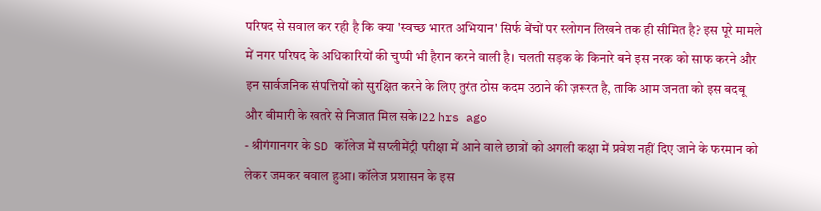परिषद से सवाल कर रही है कि क्या 'स्वच्छ भारत अभियान' सिर्फ बेंचों पर स्लोगन लिखने तक ही सीमित है? इस पूरे मामले में नगर परिषद के अधिकारियों की चुप्पी भी हैरान करने वाली है। चलती सड़क के किनारे बने इस नरक को साफ करने और इन सार्वजनिक संपत्तियों को सुरक्षित करने के लिए तुरंत ठोस कदम उठाने की ज़रूरत है, ताकि आम जनता को इस बदबू और बीमारी के खतरे से निजात मिल सके।22 hrs ago
- श्रीगंगानगर के SD कॉलेज में सप्लीमेंट्री परीक्षा में आने वाले छात्रों को अगली कक्षा में प्रवेश नहीं दिए जाने के फरमान को लेकर जमकर बवाल हुआ। कॉलेज प्रशासन के इस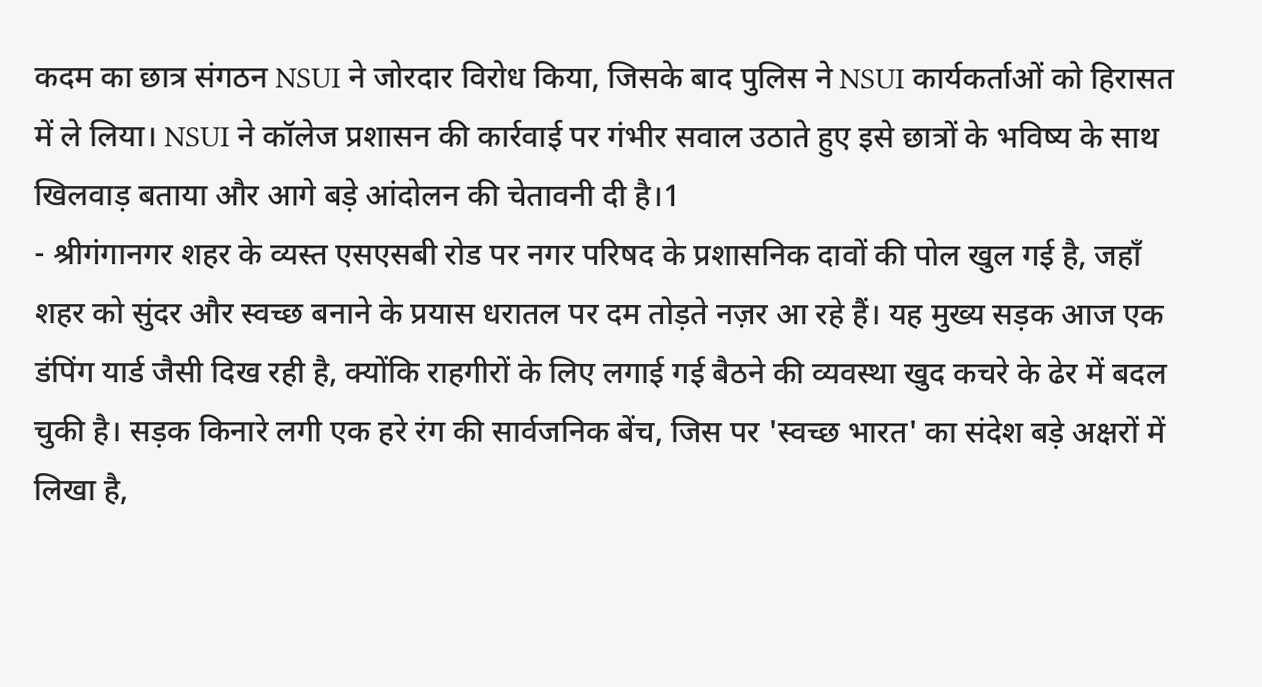कदम का छात्र संगठन NSUI ने जोरदार विरोध किया, जिसके बाद पुलिस ने NSUI कार्यकर्ताओं को हिरासत में ले लिया। NSUI ने कॉलेज प्रशासन की कार्रवाई पर गंभीर सवाल उठाते हुए इसे छात्रों के भविष्य के साथ खिलवाड़ बताया और आगे बड़े आंदोलन की चेतावनी दी है।1
- श्रीगंगानगर शहर के व्यस्त एसएसबी रोड पर नगर परिषद के प्रशासनिक दावों की पोल खुल गई है, जहाँ शहर को सुंदर और स्वच्छ बनाने के प्रयास धरातल पर दम तोड़ते नज़र आ रहे हैं। यह मुख्य सड़क आज एक डंपिंग यार्ड जैसी दिख रही है, क्योंकि राहगीरों के लिए लगाई गई बैठने की व्यवस्था खुद कचरे के ढेर में बदल चुकी है। सड़क किनारे लगी एक हरे रंग की सार्वजनिक बेंच, जिस पर 'स्वच्छ भारत' का संदेश बड़े अक्षरों में लिखा है,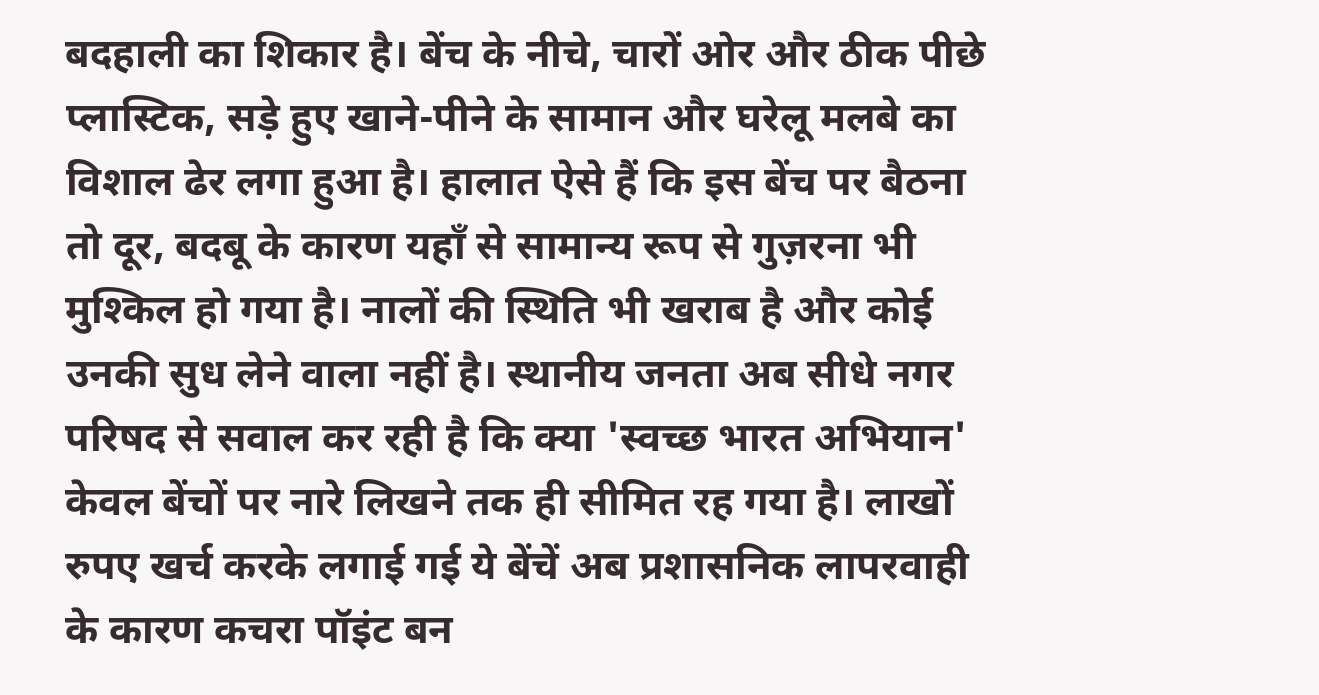बदहाली का शिकार है। बेंच के नीचे, चारों ओर और ठीक पीछे प्लास्टिक, सड़े हुए खाने-पीने के सामान और घरेलू मलबे का विशाल ढेर लगा हुआ है। हालात ऐसे हैं कि इस बेंच पर बैठना तो दूर, बदबू के कारण यहाँ से सामान्य रूप से गुज़रना भी मुश्किल हो गया है। नालों की स्थिति भी खराब है और कोई उनकी सुध लेने वाला नहीं है। स्थानीय जनता अब सीधे नगर परिषद से सवाल कर रही है कि क्या 'स्वच्छ भारत अभियान' केवल बेंचों पर नारे लिखने तक ही सीमित रह गया है। लाखों रुपए खर्च करके लगाई गई ये बेंचें अब प्रशासनिक लापरवाही के कारण कचरा पॉइंट बन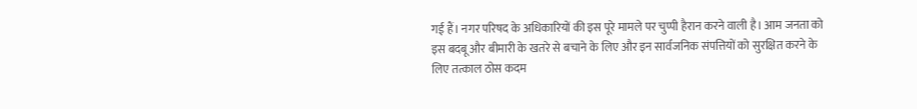गई हैं। नगर परिषद के अधिकारियों की इस पूरे मामले पर चुप्पी हैरान करने वाली है। आम जनता को इस बदबू और बीमारी के खतरे से बचाने के लिए और इन सार्वजनिक संपत्तियों को सुरक्षित करने के लिए तत्काल ठोस कदम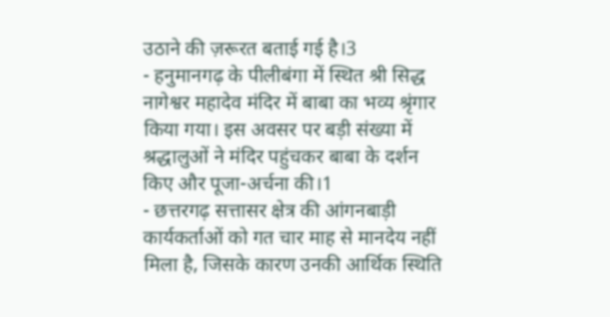उठाने की ज़रूरत बताई गई है।3
- हनुमानगढ़ के पीलीबंगा में स्थित श्री सिद्ध नागेश्वर महादेव मंदिर में बाबा का भव्य श्रृंगार किया गया। इस अवसर पर बड़ी संख्या में श्रद्धालुओं ने मंदिर पहुंचकर बाबा के दर्शन किए और पूजा-अर्चना की।1
- छत्तरगढ़ सत्तासर क्षेत्र की आंगनबाड़ी कार्यकर्ताओं को गत चार माह से मानदेय नहीं मिला है, जिसके कारण उनकी आर्थिक स्थिति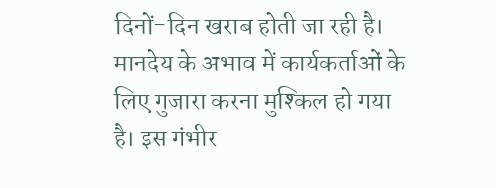दिनों-दिन खराब होती जा रही है। मानदेय के अभाव में कार्यकर्ताओं के लिए गुजारा करना मुश्किल हो गया है। इस गंभीर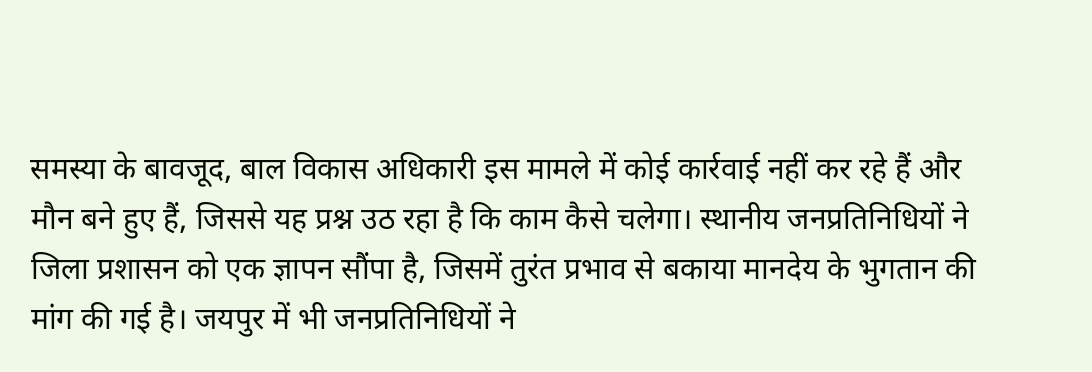समस्या के बावजूद, बाल विकास अधिकारी इस मामले में कोई कार्रवाई नहीं कर रहे हैं और मौन बने हुए हैं, जिससे यह प्रश्न उठ रहा है कि काम कैसे चलेगा। स्थानीय जनप्रतिनिधियों ने जिला प्रशासन को एक ज्ञापन सौंपा है, जिसमें तुरंत प्रभाव से बकाया मानदेय के भुगतान की मांग की गई है। जयपुर में भी जनप्रतिनिधियों ने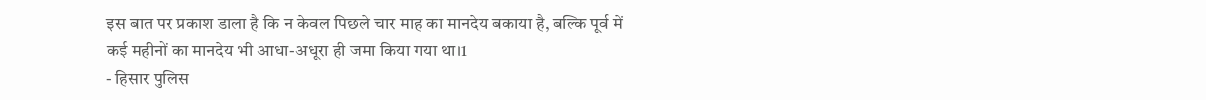इस बात पर प्रकाश डाला है कि न केवल पिछले चार माह का मानदेय बकाया है, बल्कि पूर्व में कई महीनों का मानदेय भी आधा-अधूरा ही जमा किया गया था।1
- हिसार पुलिस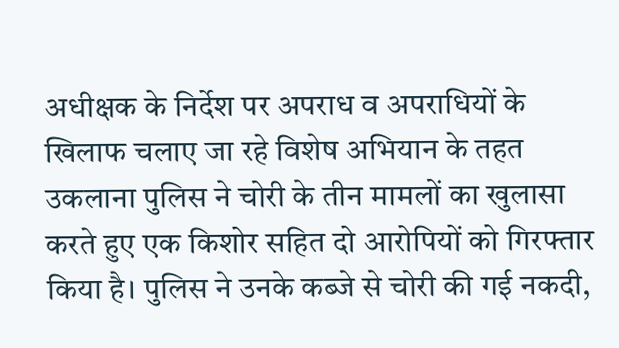अधीक्षक के निर्देश पर अपराध व अपराधियों के खिलाफ चलाए जा रहे विशेष अभियान के तहत उकलाना पुलिस ने चोरी के तीन मामलों का खुलासा करते हुए एक किशोर सहित दो आरोपियों को गिरफ्तार किया है। पुलिस ने उनके कब्जे से चोरी की गई नकदी,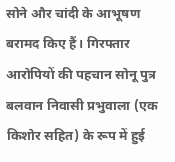सोने और चांदी के आभूषण बरामद किए हैं। गिरफ्तार आरोपियों की पहचान सोनू पुत्र बलवान निवासी प्रभुवाला (एक किशोर सहित) के रूप में हुई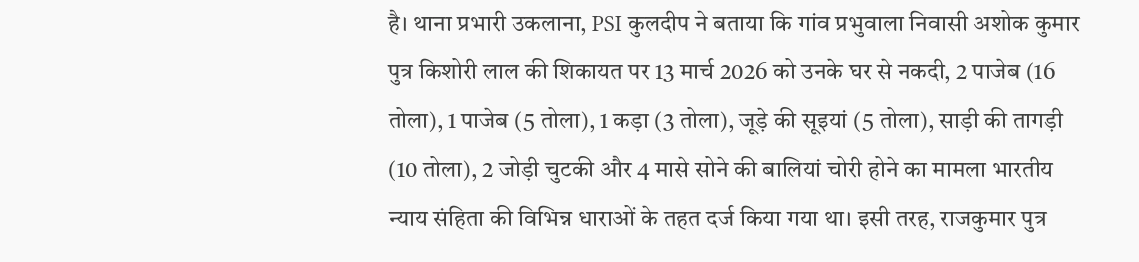है। थाना प्रभारी उकलाना, PSI कुलदीप ने बताया कि गांव प्रभुवाला निवासी अशोक कुमार पुत्र किशोरी लाल की शिकायत पर 13 मार्च 2026 को उनके घर से नकदी, 2 पाजेब (16 तोला), 1 पाजेब (5 तोला), 1 कड़ा (3 तोला), जूड़े की सूइयां (5 तोला), साड़ी की तागड़ी (10 तोला), 2 जोड़ी चुटकी और 4 मासे सोने की बालियां चोरी होने का मामला भारतीय न्याय संहिता की विभिन्न धाराओं के तहत दर्ज किया गया था। इसी तरह, राजकुमार पुत्र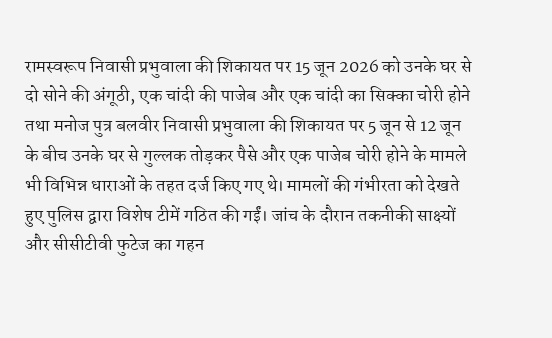रामस्वरूप निवासी प्रभुवाला की शिकायत पर 15 जून 2026 को उनके घर से दो सोने की अंगूठी, एक चांदी की पाजेब और एक चांदी का सिक्का चोरी होने तथा मनोज पुत्र बलवीर निवासी प्रभुवाला की शिकायत पर 5 जून से 12 जून के बीच उनके घर से गुल्लक तोड़कर पैसे और एक पाजेब चोरी होने के मामले भी विभिन्न धाराओं के तहत दर्ज किए गए थे। मामलों की गंभीरता को देखते हुए पुलिस द्वारा विशेष टीमें गठित की गईं। जांच के दौरान तकनीकी साक्ष्यों और सीसीटीवी फुटेज का गहन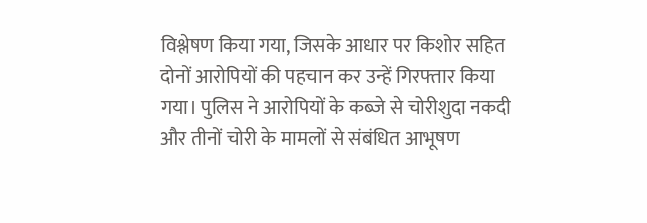विश्लेषण किया गया, जिसके आधार पर किशोर सहित दोनों आरोपियों की पहचान कर उन्हें गिरफ्तार किया गया। पुलिस ने आरोपियों के कब्जे से चोरीशुदा नकदी और तीनों चोरी के मामलों से संबंधित आभूषण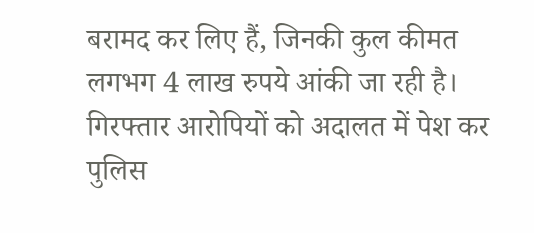बरामद कर लिए हैं, जिनकी कुल कीमत लगभग 4 लाख रुपये आंकी जा रही है। गिरफ्तार आरोपियों को अदालत में पेश कर पुलिस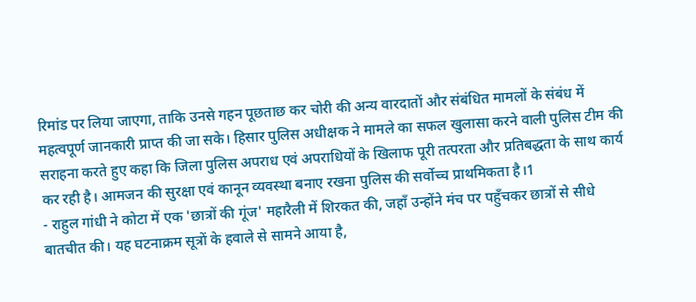रिमांड पर लिया जाएगा, ताकि उनसे गहन पूछताछ कर चोरी की अन्य वारदातों और संबंधित मामलों के संबंध में महत्वपूर्ण जानकारी प्राप्त की जा सके। हिसार पुलिस अधीक्षक ने मामले का सफल खुलासा करने वाली पुलिस टीम की सराहना करते हुए कहा कि जिला पुलिस अपराध एवं अपराधियों के खिलाफ पूरी तत्परता और प्रतिबद्धता के साथ कार्य कर रही है। आमजन की सुरक्षा एवं कानून व्यवस्था बनाए रखना पुलिस की सर्वोच्च प्राथमिकता है।1
- राहुल गांधी ने कोटा में एक 'छात्रों की गूंज' महारैली में शिरकत की, जहाँ उन्होंने मंच पर पहुँचकर छात्रों से सीधे बातचीत की। यह घटनाक्रम सूत्रों के हवाले से सामने आया है,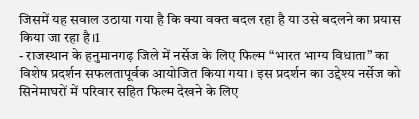जिसमें यह सवाल उठाया गया है कि क्या वक्त बदल रहा है या उसे बदलने का प्रयास किया जा रहा है।1
- राजस्थान के हनुमानगढ़ जिले में नर्सेज के लिए फिल्म “भारत भाग्य विधाता” का विशेष प्रदर्शन सफलतापूर्वक आयोजित किया गया। इस प्रदर्शन का उद्देश्य नर्सेज को सिनेमाघरों में परिवार सहित फिल्म देखने के लिए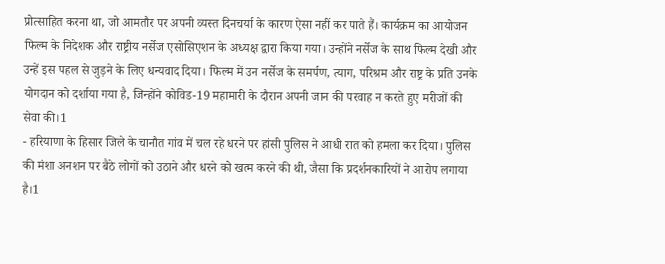प्रोत्साहित करना था, जो आमतौर पर अपनी व्यस्त दिनचर्या के कारण ऐसा नहीं कर पाते हैं। कार्यक्रम का आयोजन फिल्म के निदेशक और राष्ट्रीय नर्सेज एसोसिएशन के अध्यक्ष द्वारा किया गया। उन्होंने नर्सेज के साथ फिल्म देखी और उन्हें इस पहल से जुड़ने के लिए धन्यवाद दिया। फिल्म में उन नर्सेज के समर्पण, त्याग, परिश्रम और राष्ट्र के प्रति उनके योगदान को दर्शाया गया है, जिन्होंने कोविड-19 महामारी के दौरान अपनी जान की परवाह न करते हुए मरीजों की सेवा की।1
- हरियाणा के हिसार जिले के चानौत गांव में चल रहे धरने पर हांसी पुलिस ने आधी रात को हमला कर दिया। पुलिस की मंशा अनशन पर बैठे लोगों को उठाने और धरने को खत्म करने की थी, जैसा कि प्रदर्शनकारियों ने आरोप लगाया है।1